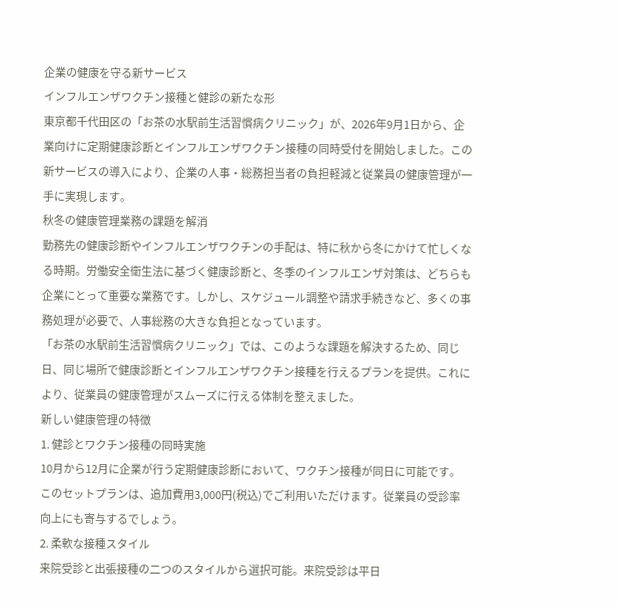企業の健康を守る新サービス
インフルエンザワクチン接種と健診の新たな形
東京都千代田区の「お茶の水駅前生活習慣病クリニック」が、2026年9月1日から、企業向けに定期健康診断とインフルエンザワクチン接種の同時受付を開始しました。この新サービスの導入により、企業の人事・総務担当者の負担軽減と従業員の健康管理が一手に実現します。
秋冬の健康管理業務の課題を解消
勤務先の健康診断やインフルエンザワクチンの手配は、特に秋から冬にかけて忙しくなる時期。労働安全衛生法に基づく健康診断と、冬季のインフルエンザ対策は、どちらも企業にとって重要な業務です。しかし、スケジュール調整や請求手続きなど、多くの事務処理が必要で、人事総務の大きな負担となっています。
「お茶の水駅前生活習慣病クリニック」では、このような課題を解決するため、同じ日、同じ場所で健康診断とインフルエンザワクチン接種を行えるプランを提供。これにより、従業員の健康管理がスムーズに行える体制を整えました。
新しい健康管理の特徴
1. 健診とワクチン接種の同時実施
10月から12月に企業が行う定期健康診断において、ワクチン接種が同日に可能です。このセットプランは、追加費用3,000円(税込)でご利用いただけます。従業員の受診率向上にも寄与するでしょう。
2. 柔軟な接種スタイル
来院受診と出張接種の二つのスタイルから選択可能。来院受診は平日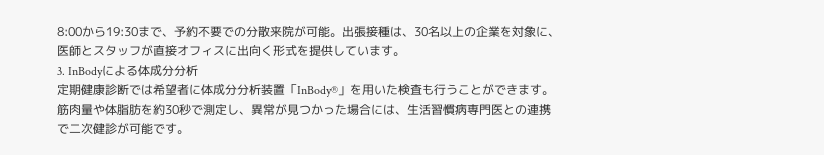8:00から19:30まで、予約不要での分散来院が可能。出張接種は、30名以上の企業を対象に、医師とスタッフが直接オフィスに出向く形式を提供しています。
3. InBodyによる体成分分析
定期健康診断では希望者に体成分分析装置「InBody®」を用いた検査も行うことができます。筋肉量や体脂肪を約30秒で測定し、異常が見つかった場合には、生活習慣病専門医との連携で二次健診が可能です。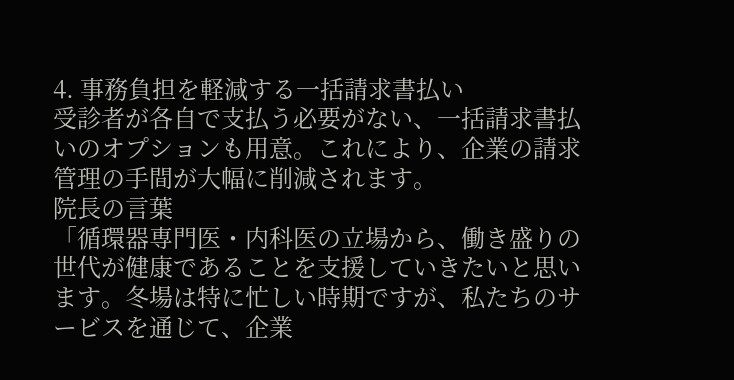4. 事務負担を軽減する一括請求書払い
受診者が各自で支払う必要がない、一括請求書払いのオプションも用意。これにより、企業の請求管理の手間が大幅に削減されます。
院長の言葉
「循環器専門医・内科医の立場から、働き盛りの世代が健康であることを支援していきたいと思います。冬場は特に忙しい時期ですが、私たちのサービスを通じて、企業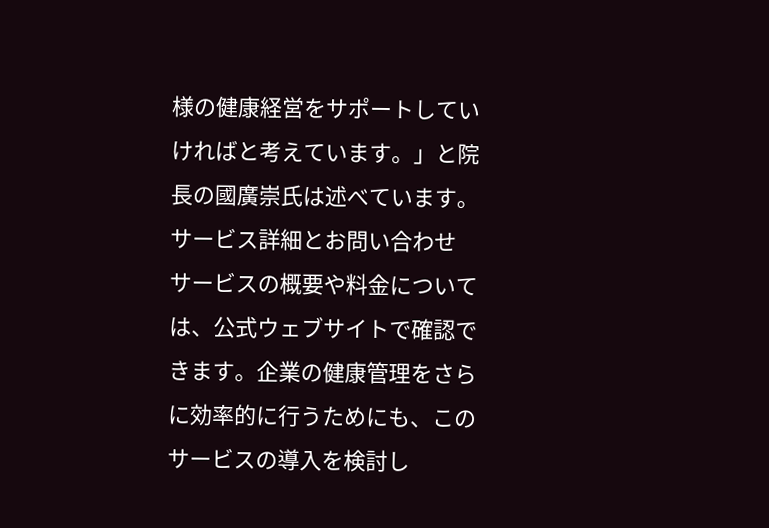様の健康経営をサポートしていければと考えています。」と院長の國廣崇氏は述べています。
サービス詳細とお問い合わせ
サービスの概要や料金については、公式ウェブサイトで確認できます。企業の健康管理をさらに効率的に行うためにも、このサービスの導入を検討し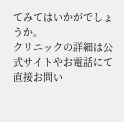てみてはいかがでしょうか。
クリニックの詳細は公式サイトやお電話にて直接お問い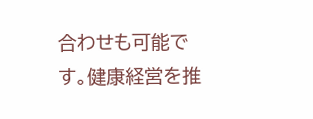合わせも可能です。健康経営を推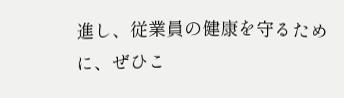進し、従業員の健康を守るために、ぜひこ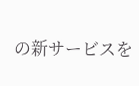の新サービスを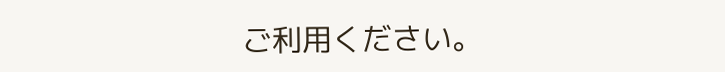ご利用ください。